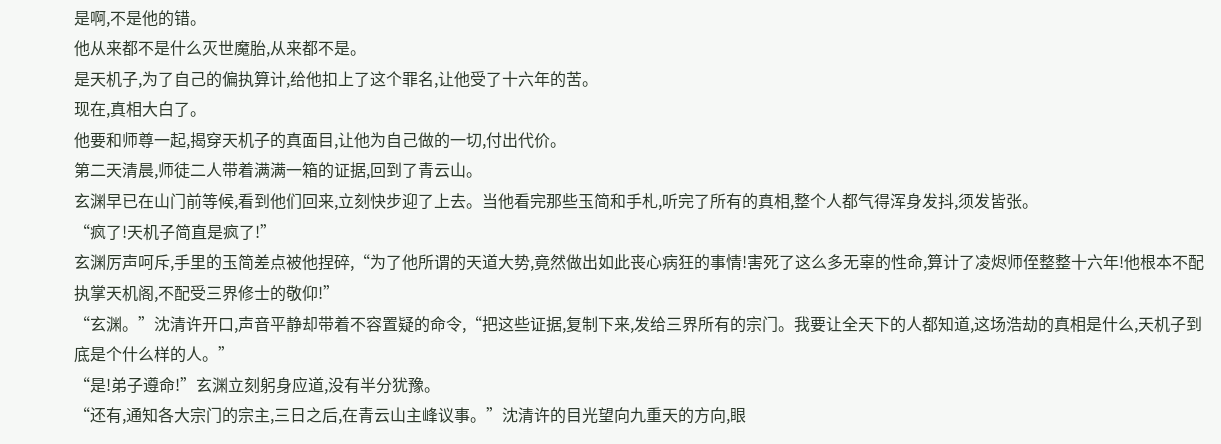是啊,不是他的错。
他从来都不是什么灭世魔胎,从来都不是。
是天机子,为了自己的偏执算计,给他扣上了这个罪名,让他受了十六年的苦。
现在,真相大白了。
他要和师尊一起,揭穿天机子的真面目,让他为自己做的一切,付出代价。
第二天清晨,师徒二人带着满满一箱的证据,回到了青云山。
玄渊早已在山门前等候,看到他们回来,立刻快步迎了上去。当他看完那些玉简和手札,听完了所有的真相,整个人都气得浑身发抖,须发皆张。
“疯了!天机子简直是疯了!”
玄渊厉声呵斥,手里的玉简差点被他捏碎,“为了他所谓的天道大势,竟然做出如此丧心病狂的事情!害死了这么多无辜的性命,算计了凌烬师侄整整十六年!他根本不配执掌天机阁,不配受三界修士的敬仰!”
“玄渊。”沈清许开口,声音平静却带着不容置疑的命令,“把这些证据,复制下来,发给三界所有的宗门。我要让全天下的人都知道,这场浩劫的真相是什么,天机子到底是个什么样的人。”
“是!弟子遵命!”玄渊立刻躬身应道,没有半分犹豫。
“还有,通知各大宗门的宗主,三日之后,在青云山主峰议事。”沈清许的目光望向九重天的方向,眼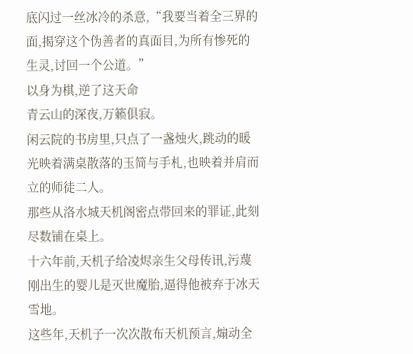底闪过一丝冰冷的杀意,“我要当着全三界的面,揭穿这个伪善者的真面目,为所有惨死的生灵,讨回一个公道。”
以身为棋,逆了这天命
青云山的深夜,万籁俱寂。
闲云院的书房里,只点了一盏烛火,跳动的暖光映着满桌散落的玉简与手札,也映着并肩而立的师徒二人。
那些从洛水城天机阁密点带回来的罪证,此刻尽数铺在桌上。
十六年前,天机子给凌烬亲生父母传讯,污蔑刚出生的婴儿是灭世魔胎,逼得他被弃于冰天雪地。
这些年,天机子一次次散布天机预言,煽动全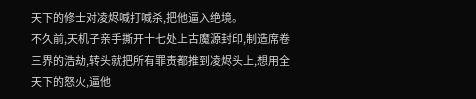天下的修士对凌烬喊打喊杀,把他逼入绝境。
不久前,天机子亲手撕开十七处上古魔源封印,制造席卷三界的浩劫,转头就把所有罪责都推到凌烬头上,想用全天下的怒火,逼他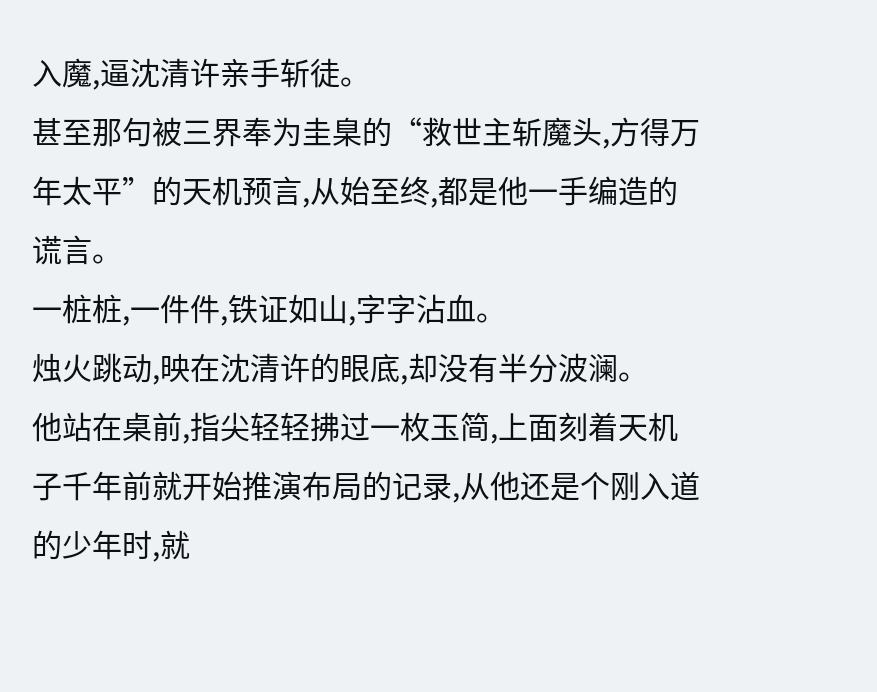入魔,逼沈清许亲手斩徒。
甚至那句被三界奉为圭臬的“救世主斩魔头,方得万年太平”的天机预言,从始至终,都是他一手编造的谎言。
一桩桩,一件件,铁证如山,字字沾血。
烛火跳动,映在沈清许的眼底,却没有半分波澜。
他站在桌前,指尖轻轻拂过一枚玉简,上面刻着天机子千年前就开始推演布局的记录,从他还是个刚入道的少年时,就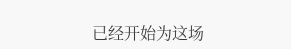已经开始为这场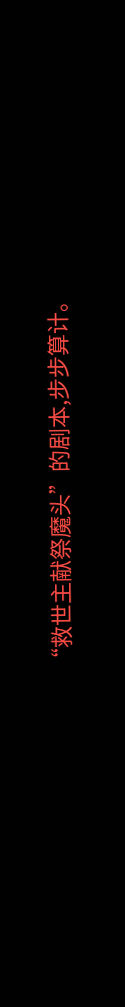“救世主献祭魔头”的剧本,步步算计。